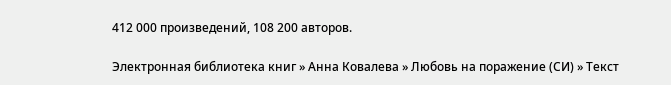412 000 произведений, 108 200 авторов.

Электронная библиотека книг » Анна Ковалева » Любовь на поражение (СИ) » Текст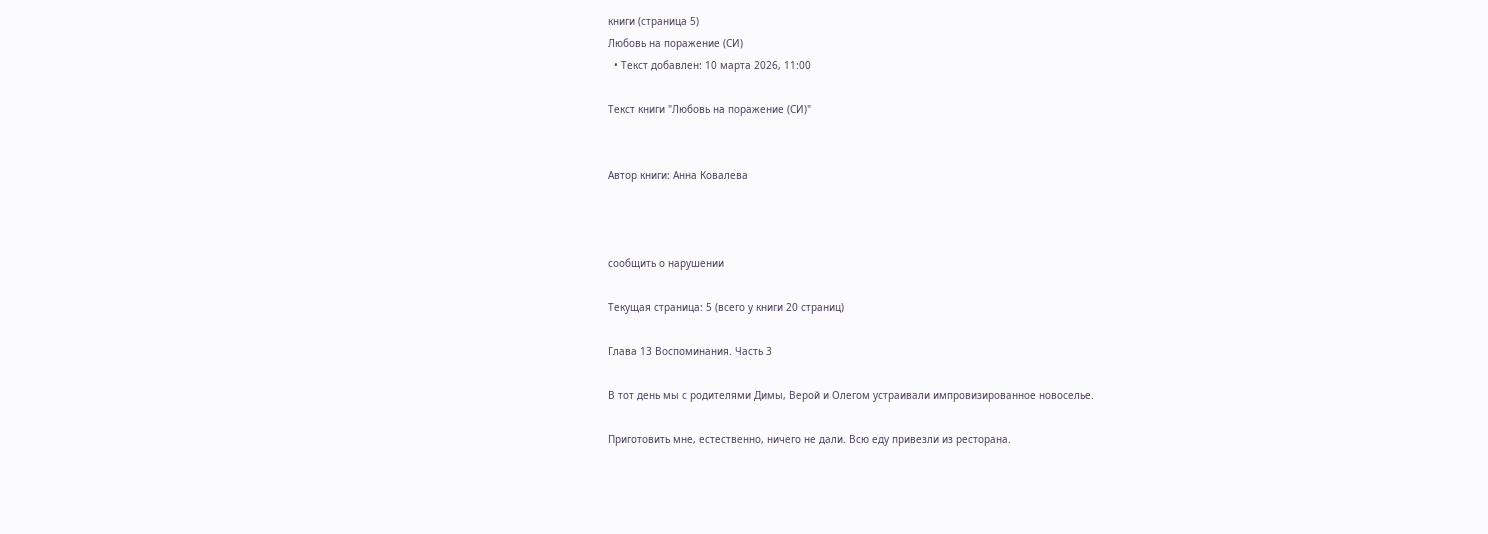книги (страница 5)
Любовь на поражение (СИ)
  • Текст добавлен: 10 марта 2026, 11:00

Текст книги "Любовь на поражение (СИ)"


Автор книги: Анна Ковалева



сообщить о нарушении

Текущая страница: 5 (всего у книги 20 страниц)

Глава 13 Воспоминания. Часть 3

В тот день мы с родителями Димы, Верой и Олегом устраивали импровизированное новоселье.

Приготовить мне, естественно, ничего не дали. Всю еду привезли из ресторана.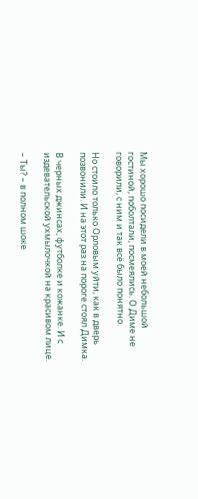Мы хорошо посидели в моей небольшой гостиной, поболтали, посмеялись. О Диме не говорили, с ним и так всё было понятно.

Но стоило только Орловым уйти, как в дверь позвонили. И на этот раз на пороге стоял Димка.

В черных джинсах, футболке и кожанке. И с издевательской ухмылочкой на красивом лице.

– Ты? – в полном шоке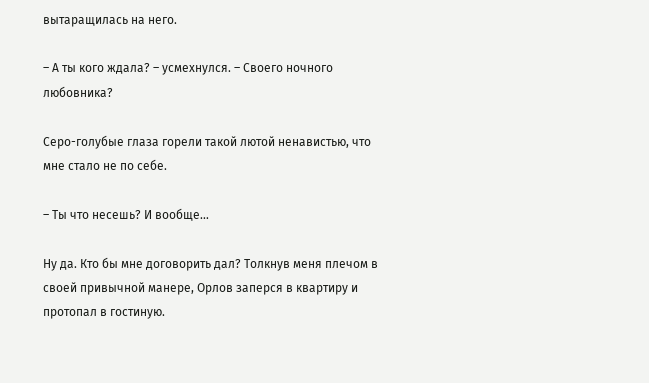вытаращилась на него.

– А ты кого ждала? – усмехнулся. – Своего ночного любовника?

Серо-голубые глаза горели такой лютой ненавистью, что мне стало не по себе.

– Ты что несешь? И вообще…

Ну да. Кто бы мне договорить дал? Толкнув меня плечом в своей привычной манере, Орлов заперся в квартиру и протопал в гостиную.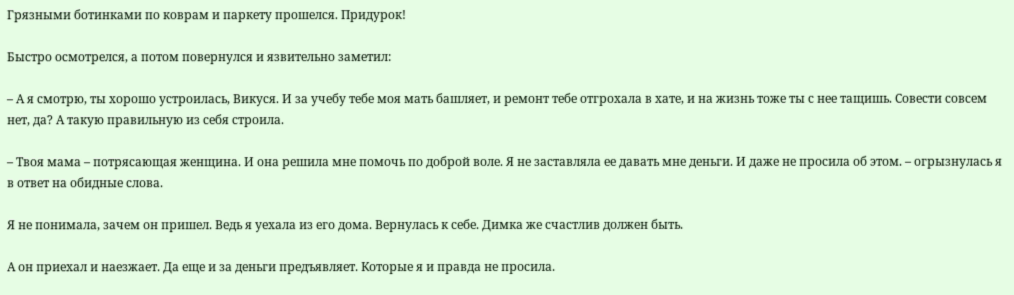Грязными ботинками по коврам и паркету прошелся. Придурок!

Быстро осмотрелся, а потом повернулся и язвительно заметил:

– А я смотрю, ты хорошо устроилась, Викуся. И за учебу тебе моя мать башляет, и ремонт тебе отгрохала в хате, и на жизнь тоже ты с нее тащишь. Совести совсем нет, да? А такую правильную из себя строила.

– Твоя мама – потрясающая женщина. И она решила мне помочь по доброй воле. Я не заставляла ее давать мне деньги. И даже не просила об этом. – огрызнулась я в ответ на обидные слова.

Я не понимала, зачем он пришел. Ведь я уехала из его дома. Вернулась к себе. Димка же счастлив должен быть.

А он приехал и наезжает. Да еще и за деньги предъявляет. Которые я и правда не просила.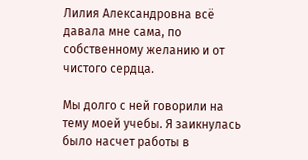Лилия Александровна всё давала мне сама, по собственному желанию и от чистого сердца.

Мы долго с ней говорили на тему моей учебы. Я заикнулась было насчет работы в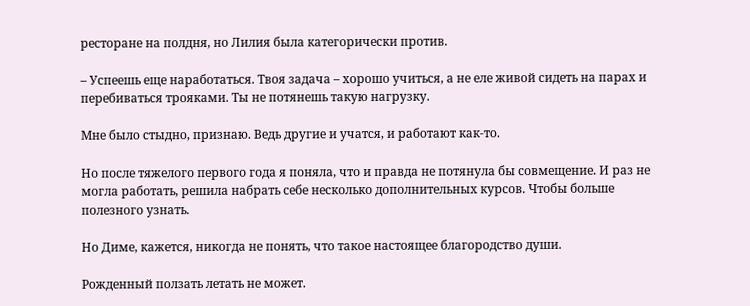ресторане на полдня, но Лилия была категорически против.

– Успеешь еще наработаться. Твоя задача – хорошо учиться, а не еле живой сидеть на парах и перебиваться трояками. Ты не потянешь такую нагрузку.

Мне было стыдно, признаю. Ведь другие и учатся, и работают как-то.

Но после тяжелого первого года я поняла, что и правда не потянула бы совмещение. И раз не могла работать, решила набрать себе несколько дополнительных курсов. Чтобы больше полезного узнать.

Но Диме, кажется, никогда не понять, что такое настоящее благородство души.

Рожденный ползать летать не может.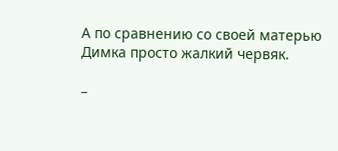А по сравнению со своей матерью Димка просто жалкий червяк.

–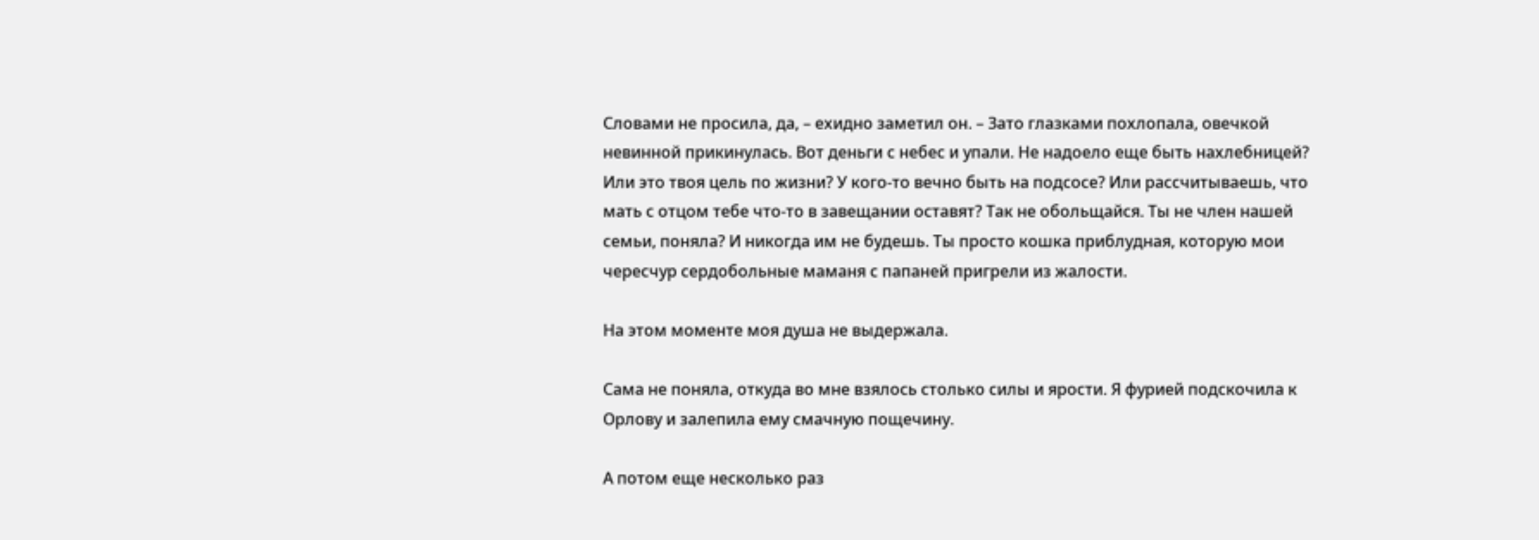Словами не просила, да, – ехидно заметил он. – Зато глазками похлопала, овечкой невинной прикинулась. Вот деньги с небес и упали. Не надоело еще быть нахлебницей? Или это твоя цель по жизни? У кого-то вечно быть на подсосе? Или рассчитываешь, что мать с отцом тебе что-то в завещании оставят? Так не обольщайся. Ты не член нашей семьи, поняла? И никогда им не будешь. Ты просто кошка приблудная, которую мои чересчур сердобольные маманя с папаней пригрели из жалости.

На этом моменте моя душа не выдержала.

Сама не поняла, откуда во мне взялось столько силы и ярости. Я фурией подскочила к Орлову и залепила ему смачную пощечину.

А потом еще несколько раз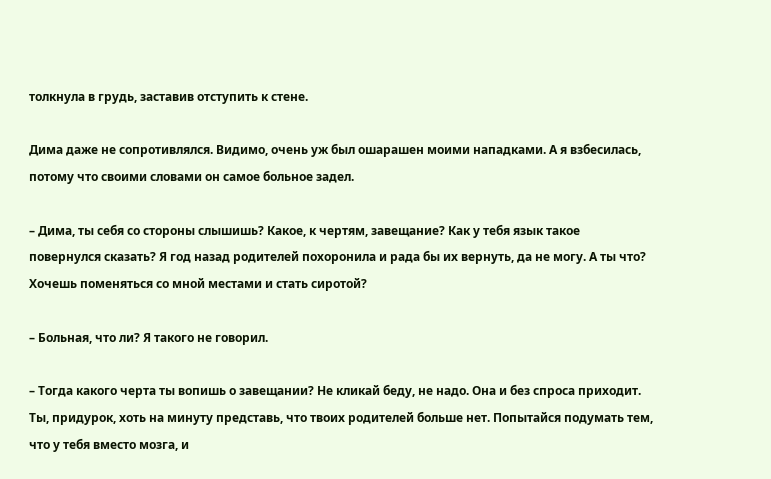толкнула в грудь, заставив отступить к стене.

Дима даже не сопротивлялся. Видимо, очень уж был ошарашен моими нападками. А я взбесилась, потому что своими словами он самое больное задел.

– Дима, ты себя со стороны слышишь? Какое, к чертям, завещание? Как у тебя язык такое повернулся сказать? Я год назад родителей похоронила и рада бы их вернуть, да не могу. А ты что? Хочешь поменяться со мной местами и стать сиротой?

– Больная, что ли? Я такого не говорил.

– Тогда какого черта ты вопишь о завещании? Не кликай беду, не надо. Она и без спроса приходит. Ты, придурок, хоть на минуту представь, что твоих родителей больше нет. Попытайся подумать тем, что у тебя вместо мозга, и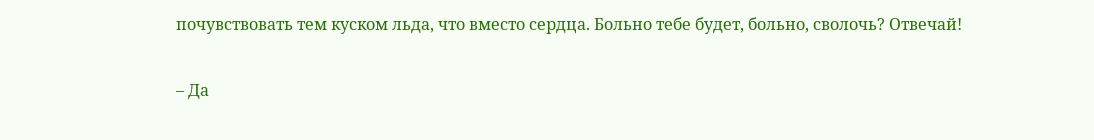почувствовать тем куском льда, что вместо сердца. Больно тебе будет, больно, сволочь? Отвечай!

– Да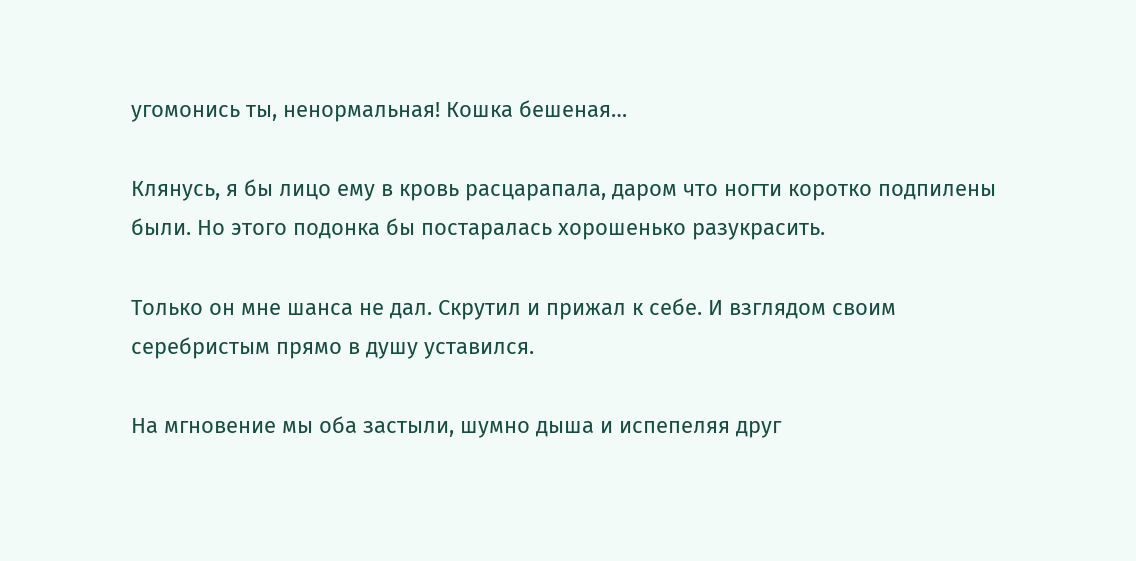угомонись ты, ненормальная! Кошка бешеная…

Клянусь, я бы лицо ему в кровь расцарапала, даром что ногти коротко подпилены были. Но этого подонка бы постаралась хорошенько разукрасить.

Только он мне шанса не дал. Скрутил и прижал к себе. И взглядом своим серебристым прямо в душу уставился.

На мгновение мы оба застыли, шумно дыша и испепеляя друг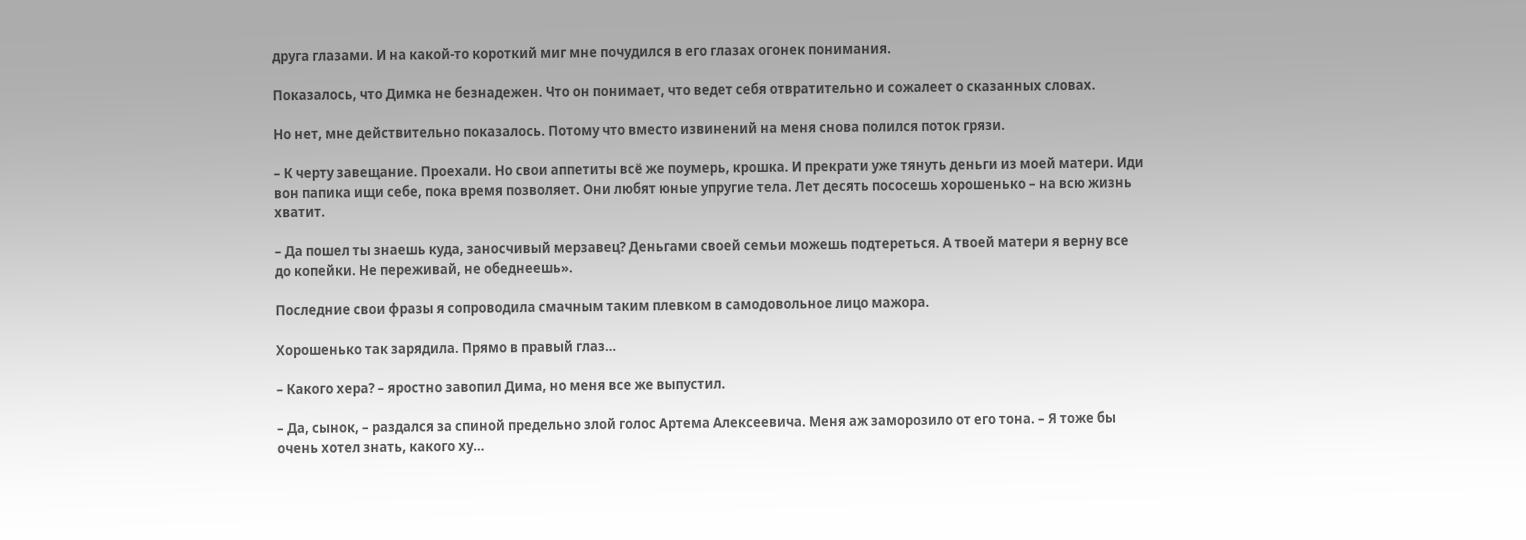друга глазами. И на какой-то короткий миг мне почудился в его глазах огонек понимания.

Показалось, что Димка не безнадежен. Что он понимает, что ведет себя отвратительно и сожалеет о сказанных словах.

Но нет, мне действительно показалось. Потому что вместо извинений на меня снова полился поток грязи.

– К черту завещание. Проехали. Но свои аппетиты всё же поумерь, крошка. И прекрати уже тянуть деньги из моей матери. Иди вон папика ищи себе, пока время позволяет. Они любят юные упругие тела. Лет десять пососешь хорошенько – на всю жизнь хватит.

– Да пошел ты знаешь куда, заносчивый мерзавец? Деньгами своей семьи можешь подтереться. А твоей матери я верну все до копейки. Не переживай, не обеднеешь».

Последние свои фразы я сопроводила смачным таким плевком в самодовольное лицо мажора.

Хорошенько так зарядила. Прямо в правый глаз…

– Какого хера? – яростно завопил Дима, но меня все же выпустил.

– Да, сынок, – раздался за спиной предельно злой голос Артема Алексеевича. Меня аж заморозило от его тона. – Я тоже бы очень хотел знать, какого ху…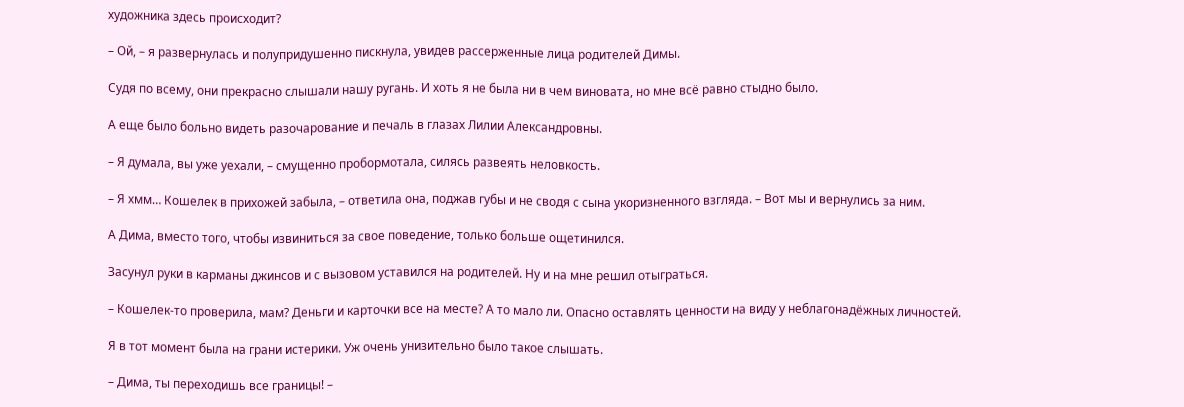художника здесь происходит?

– Ой, – я развернулась и полупридушенно пискнула, увидев рассерженные лица родителей Димы.

Судя по всему, они прекрасно слышали нашу ругань. И хоть я не была ни в чем виновата, но мне всё равно стыдно было.

А еще было больно видеть разочарование и печаль в глазах Лилии Александровны.

– Я думала, вы уже уехали, – смущенно пробормотала, силясь развеять неловкость.

– Я хмм… Кошелек в прихожей забыла, – ответила она, поджав губы и не сводя с сына укоризненного взгляда. – Вот мы и вернулись за ним.

А Дима, вместо того, чтобы извиниться за свое поведение, только больше ощетинился.

Засунул руки в карманы джинсов и с вызовом уставился на родителей. Ну и на мне решил отыграться.

– Кошелек-то проверила, мам? Деньги и карточки все на месте? А то мало ли. Опасно оставлять ценности на виду у неблагонадёжных личностей.

Я в тот момент была на грани истерики. Уж очень унизительно было такое слышать.

– Дима, ты переходишь все границы! –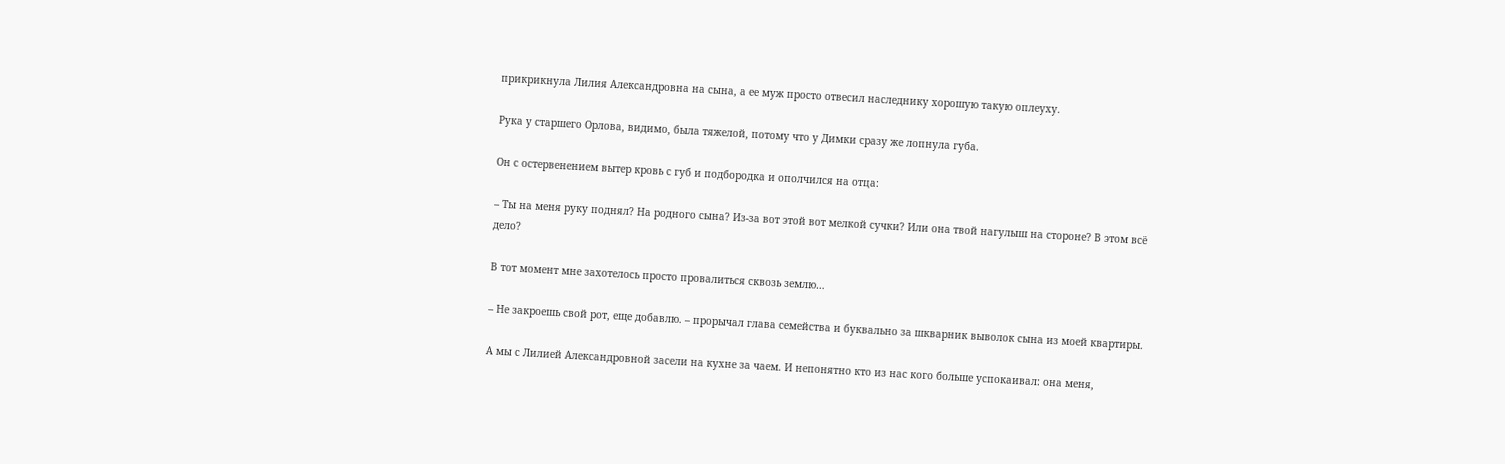прикрикнула Лилия Александровна на сына, а ее муж просто отвесил наследнику хорошую такую оплеуху.

Рука у старшего Орлова, видимо, была тяжелой, потому что у Димки сразу же лопнула губа.

Он с остервенением вытер кровь с губ и подбородка и ополчился на отца:

– Ты на меня руку поднял? На родного сына? Из-за вот этой вот мелкой сучки? Или она твой нагулыш на стороне? В этом всё дело?

В тот момент мне захотелось просто провалиться сквозь землю…

– Не закроешь свой рот, еще добавлю. – прорычал глава семейства и буквально за шкварник выволок сына из моей квартиры.

А мы с Лилией Александровной засели на кухне за чаем. И непонятно кто из нас кого больше успокаивал: она меня,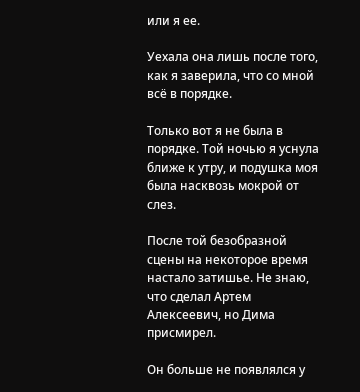или я ее.

Уехала она лишь после того, как я заверила, что со мной всё в порядке.

Только вот я не была в порядке. Той ночью я уснула ближе к утру, и подушка моя была насквозь мокрой от слез.

После той безобразной сцены на некоторое время настало затишье. Не знаю, что сделал Артем Алексеевич, но Дима присмирел.

Он больше не появлялся у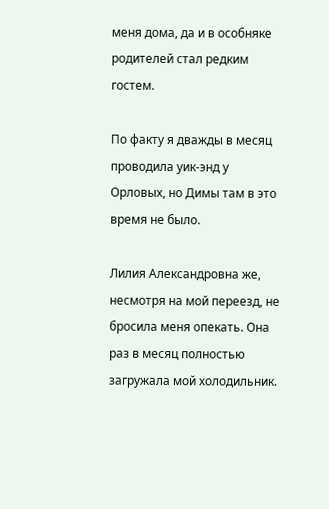меня дома, да и в особняке родителей стал редким гостем.

По факту я дважды в месяц проводила уик-энд у Орловых, но Димы там в это время не было.

Лилия Александровна же, несмотря на мой переезд, не бросила меня опекать. Она раз в месяц полностью загружала мой холодильник.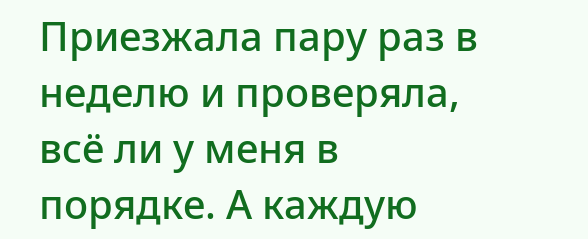Приезжала пару раз в неделю и проверяла, всё ли у меня в порядке. А каждую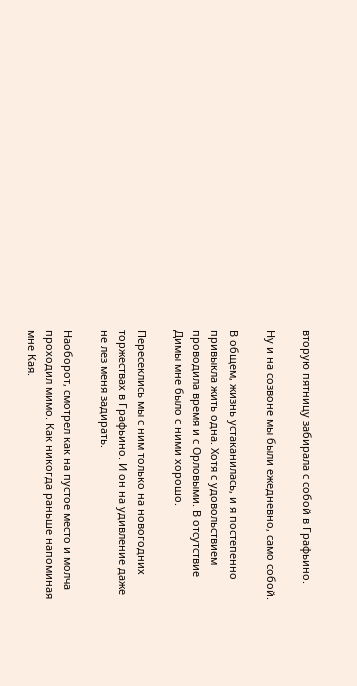вторую пятницу забирала с собой в Графьино.

Ну и на созвоне мы были ежедневно, само собой.

В общем, жизнь устаканилась, и я постепенно привыкла жить одна. Хотя с удовольствием проводила время и с Орловыми. В отсутствие Димы мне было с ними хорошо.

Пересеклись мы с ним только на новогодних торжествах в Графьино. И он на удивление даже не лез меня задирать.

Наоборот, смотрел как на пустое место и молча проходил мимо. Как никогда раньше напоминая мне Кая.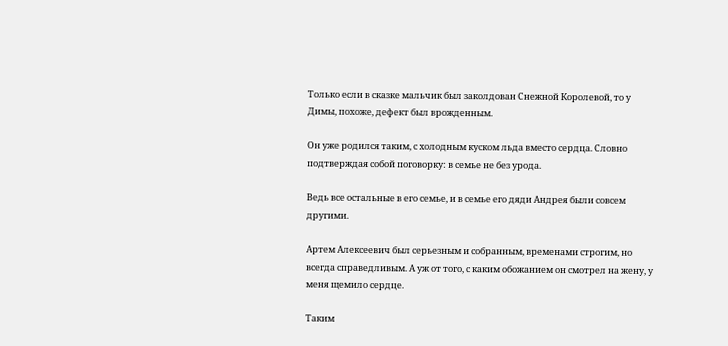Только если в сказке мальчик был заколдован Снежной Королевой, то у Димы, похоже, дефект был врожденным.

Он уже родился таким, с холодным куском льда вместо сердца. Словно подтверждая собой поговорку: в семье не без урода.

Ведь все остальные в его семье, и в семье его дяди Андрея были совсем другими.

Артем Алексеевич был серьезным и собранным, временами строгим, но всегда справедливым. А уж от того, с каким обожанием он смотрел на жену, у меня щемило сердце.

Таким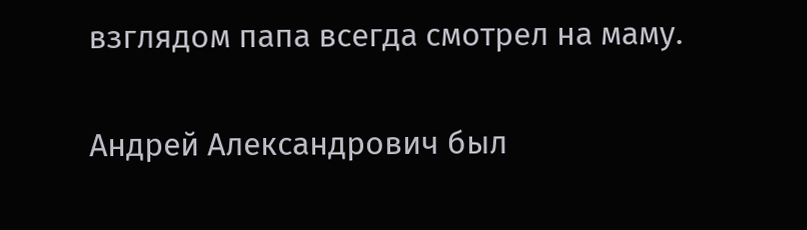взглядом папа всегда смотрел на маму.

Андрей Александрович был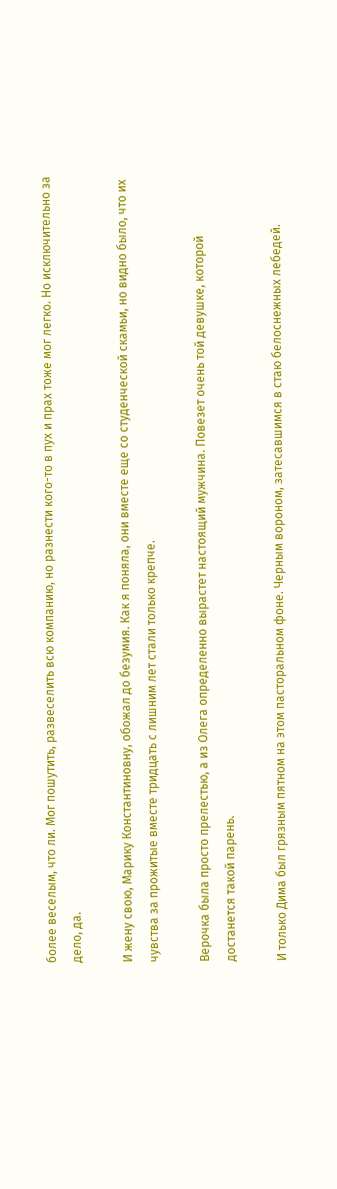более веселым, что ли. Мог пошутить, развеселить всю компанию, но разнести кого-то в пух и прах тоже мог легко. Но исключительно за дело, да.

И жену свою, Марику Константиновну, обожал до безумия. Как я поняла, они вместе еще со студенческой скамьи, но видно было, что их чувства за прожитые вместе тридцать с лишним лет стали только крепче.

Верочка была просто прелестью, а из Олега определенно вырастет настоящий мужчина. Повезет очень той девушке, которой достанется такой парень.

И только Дима был грязным пятном на этом пасторальном фоне. Черным вороном, затесавшимся в стаю белоснежных лебедей.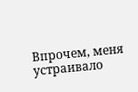Впрочем, меня устраивало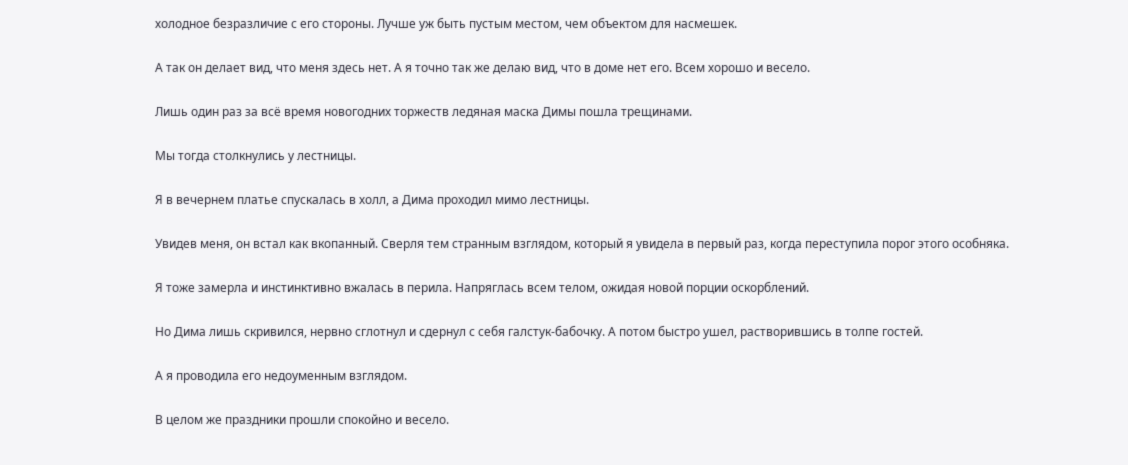холодное безразличие с его стороны. Лучше уж быть пустым местом, чем объектом для насмешек.

А так он делает вид, что меня здесь нет. А я точно так же делаю вид, что в доме нет его. Всем хорошо и весело.

Лишь один раз за всё время новогодних торжеств ледяная маска Димы пошла трещинами.

Мы тогда столкнулись у лестницы.

Я в вечернем платье спускалась в холл, а Дима проходил мимо лестницы.

Увидев меня, он встал как вкопанный. Сверля тем странным взглядом, который я увидела в первый раз, когда переступила порог этого особняка.

Я тоже замерла и инстинктивно вжалась в перила. Напряглась всем телом, ожидая новой порции оскорблений.

Но Дима лишь скривился, нервно сглотнул и сдернул с себя галстук-бабочку. А потом быстро ушел, растворившись в толпе гостей.

А я проводила его недоуменным взглядом.

В целом же праздники прошли спокойно и весело.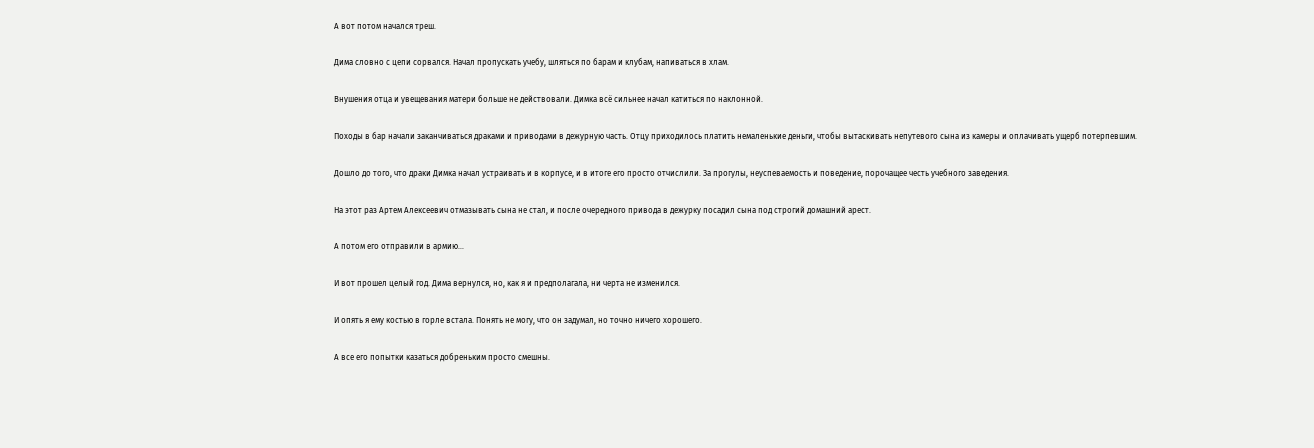А вот потом начался треш.

Дима словно с цепи сорвался. Начал пропускать учебу, шляться по барам и клубам, напиваться в хлам.

Внушения отца и увещевания матери больше не действовали. Димка всё сильнее начал катиться по наклонной.

Походы в бар начали заканчиваться драками и приводами в дежурную часть. Отцу приходилось платить немаленькие деньги, чтобы вытаскивать непутевого сына из камеры и оплачивать ущерб потерпевшим.

Дошло до того, что драки Димка начал устраивать и в корпусе, и в итоге его просто отчислили. За прогулы, неуспеваемость и поведение, порочащее честь учебного заведения.

На этот раз Артем Алексеевич отмазывать сына не стал, и после очередного привода в дежурку посадил сына под строгий домашний арест.

А потом его отправили в армию…

И вот прошел целый год. Дима вернулся, но, как я и предполагала, ни черта не изменился.

И опять я ему костью в горле встала. Понять не могу, что он задумал, но точно ничего хорошего.

А все его попытки казаться добреньким просто смешны.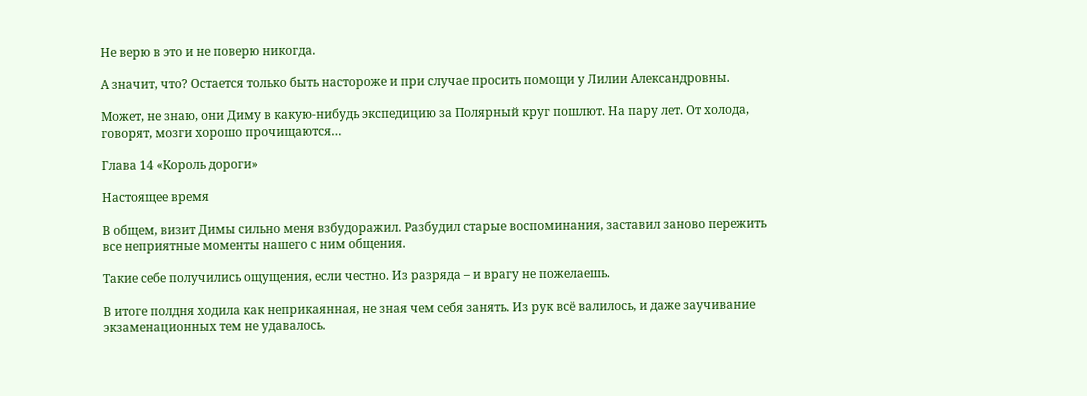Не верю в это и не поверю никогда.

А значит, что? Остается только быть настороже и при случае просить помощи у Лилии Александровны.

Может, не знаю, они Диму в какую-нибудь экспедицию за Полярный круг пошлют. На пару лет. От холода, говорят, мозги хорошо прочищаются…

Глава 14 «Король дороги»

Настоящее время

В общем, визит Димы сильно меня взбудоражил. Разбудил старые воспоминания, заставил заново пережить все неприятные моменты нашего с ним общения.

Такие себе получились ощущения, если честно. Из разряда – и врагу не пожелаешь.

В итоге полдня ходила как неприкаянная, не зная чем себя занять. Из рук всё валилось, и даже заучивание экзаменационных тем не удавалось.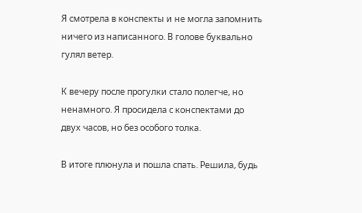Я смотрела в конспекты и не могла запомнить ничего из написанного. В голове буквально гулял ветер.

К вечеру после прогулки стало полегче, но ненамного. Я просидела с конспектами до двух часов, но без особого толка.

В итоге плюнула и пошла спать. Решила, будь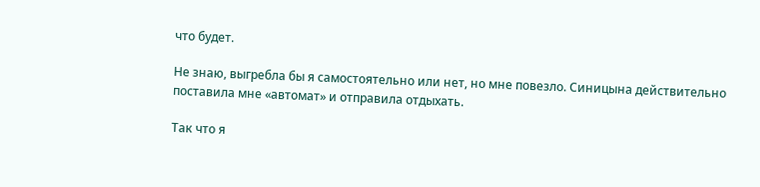что будет.

Не знаю, выгребла бы я самостоятельно или нет, но мне повезло. Синицына действительно поставила мне «автомат» и отправила отдыхать.

Так что я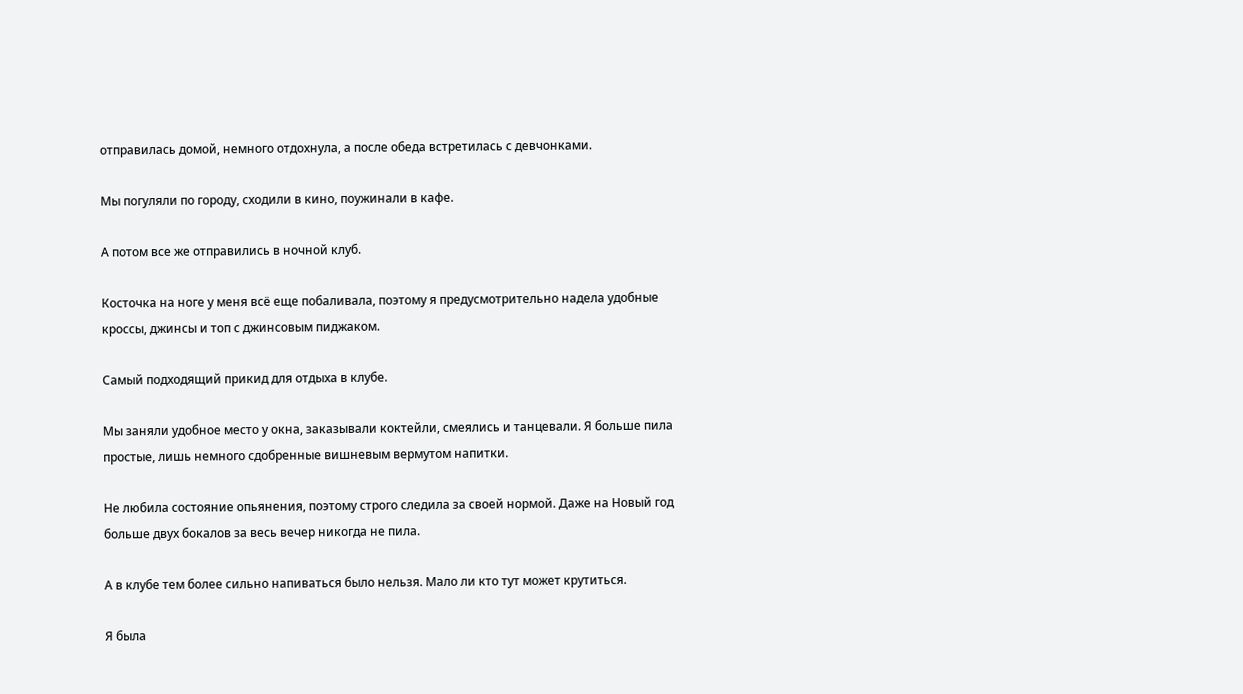отправилась домой, немного отдохнула, а после обеда встретилась с девчонками.

Мы погуляли по городу, сходили в кино, поужинали в кафе.

А потом все же отправились в ночной клуб.

Косточка на ноге у меня всё еще побаливала, поэтому я предусмотрительно надела удобные кроссы, джинсы и топ с джинсовым пиджаком.

Самый подходящий прикид для отдыха в клубе.

Мы заняли удобное место у окна, заказывали коктейли, смеялись и танцевали. Я больше пила простые, лишь немного сдобренные вишневым вермутом напитки.

Не любила состояние опьянения, поэтому строго следила за своей нормой. Даже на Новый год больше двух бокалов за весь вечер никогда не пила.

А в клубе тем более сильно напиваться было нельзя. Мало ли кто тут может крутиться.

Я была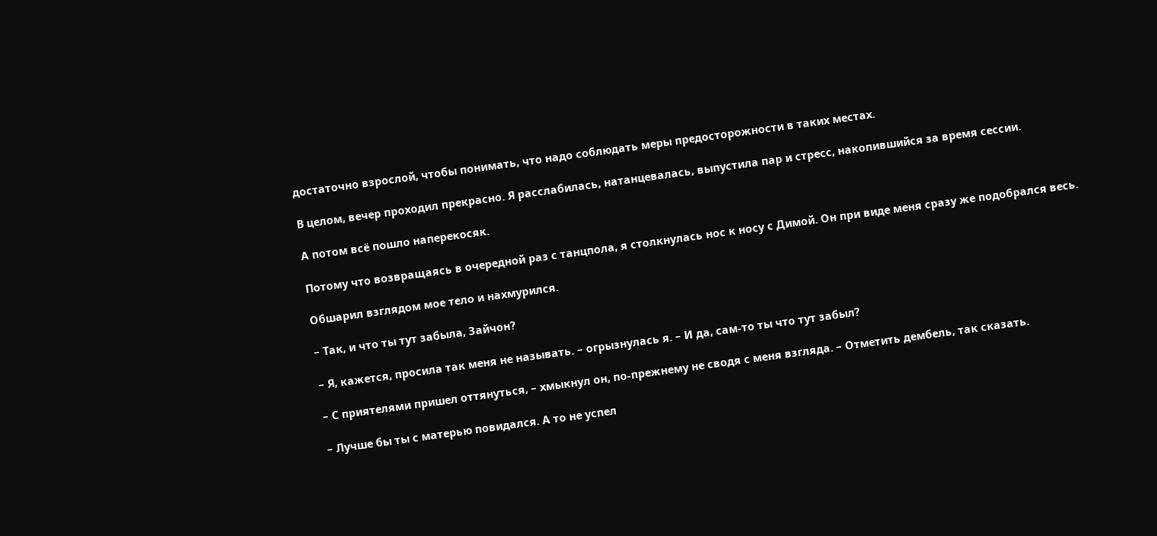достаточно взрослой, чтобы понимать, что надо соблюдать меры предосторожности в таких местах.

В целом, вечер проходил прекрасно. Я расслабилась, натанцевалась, выпустила пар и стресс, накопившийся за время сессии.

А потом всё пошло наперекосяк.

Потому что возвращаясь в очередной раз с танцпола, я столкнулась нос к носу с Димой. Он при виде меня сразу же подобрался весь.

Обшарил взглядом мое тело и нахмурился.

– Так, и что ты тут забыла, Зайчон?

– Я, кажется, просила так меня не называть. – огрызнулась я. – И да, сам-то ты что тут забыл?

– С приятелями пришел оттянуться, – хмыкнул он, по-прежнему не сводя с меня взгляда. – Отметить дембель, так сказать.

– Лучше бы ты с матерью повидался. А то не успел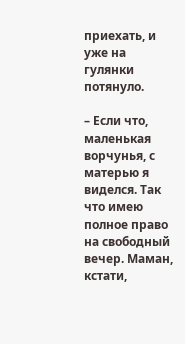приехать, и уже на гулянки потянуло.

– Если что, маленькая ворчунья, с матерью я виделся. Так что имею полное право на свободный вечер. Маман, кстати,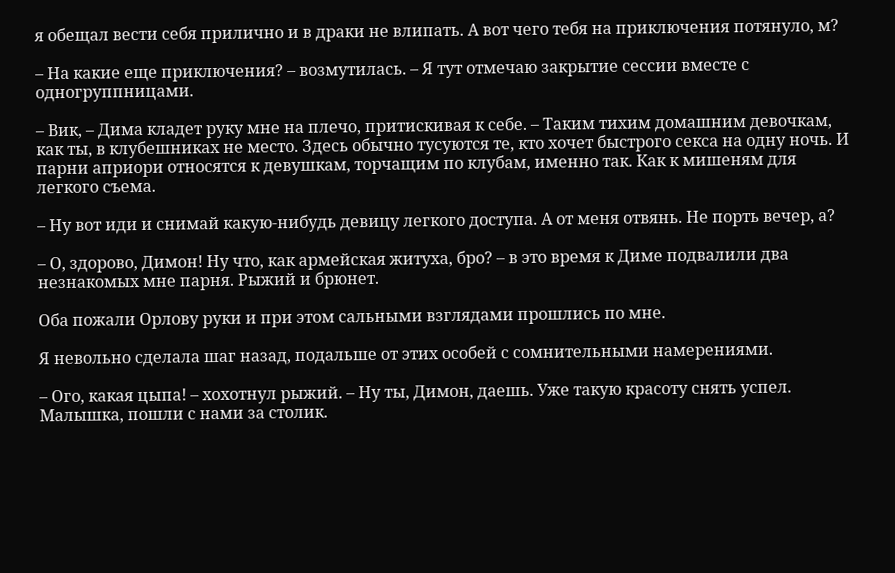я обещал вести себя прилично и в драки не влипать. А вот чего тебя на приключения потянуло, м?

– На какие еще приключения? – возмутилась. – Я тут отмечаю закрытие сессии вместе с одногруппницами.

– Вик, – Дима кладет руку мне на плечо, притискивая к себе. – Таким тихим домашним девочкам, как ты, в клубешниках не место. Здесь обычно тусуются те, кто хочет быстрого секса на одну ночь. И парни априори относятся к девушкам, торчащим по клубам, именно так. Как к мишеням для легкого съема.

– Ну вот иди и снимай какую-нибудь девицу легкого доступа. А от меня отвянь. Не порть вечер, а?

– О, здорово, Димон! Ну что, как армейская житуха, бро? – в это время к Диме подвалили два незнакомых мне парня. Рыжий и брюнет.

Оба пожали Орлову руки и при этом сальными взглядами прошлись по мне.

Я невольно сделала шаг назад, подальше от этих особей с сомнительными намерениями.

– Ого, какая цыпа! – хохотнул рыжий. – Ну ты, Димон, даешь. Уже такую красоту снять успел. Малышка, пошли с нами за столик.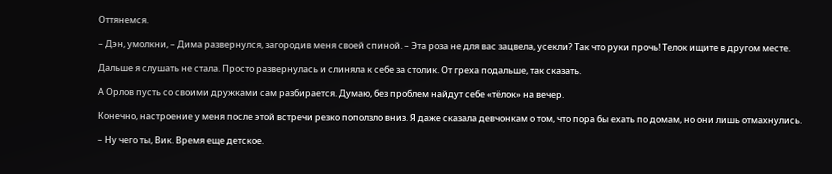Оттянемся.

– Дэн, умолкни, – Дима развернулся, загородив меня своей спиной. – Эта роза не для вас зацвела, усекли? Так что руки прочь! Телок ищите в другом месте.

Дальше я слушать не стала. Просто развернулась и слиняла к себе за столик. От греха подальше, так сказать.

А Орлов пусть со своими дружками сам разбирается. Думаю, без проблем найдут себе «тёлок» на вечер.

Конечно, настроение у меня после этой встречи резко поползло вниз. Я даже сказала девчонкам о том, что пора бы ехать по домам, но они лишь отмахнулись.

– Ну чего ты, Вик. Время еще детское.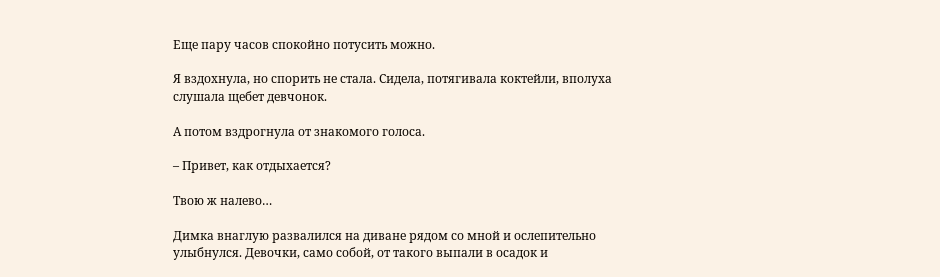Еще пару часов спокойно потусить можно.

Я вздохнула, но спорить не стала. Сидела, потягивала коктейли, вполуха слушала щебет девчонок.

А потом вздрогнула от знакомого голоса.

– Привет, как отдыхается?

Твою ж налево…

Димка внаглую развалился на диване рядом со мной и ослепительно улыбнулся. Девочки, само собой, от такого выпали в осадок и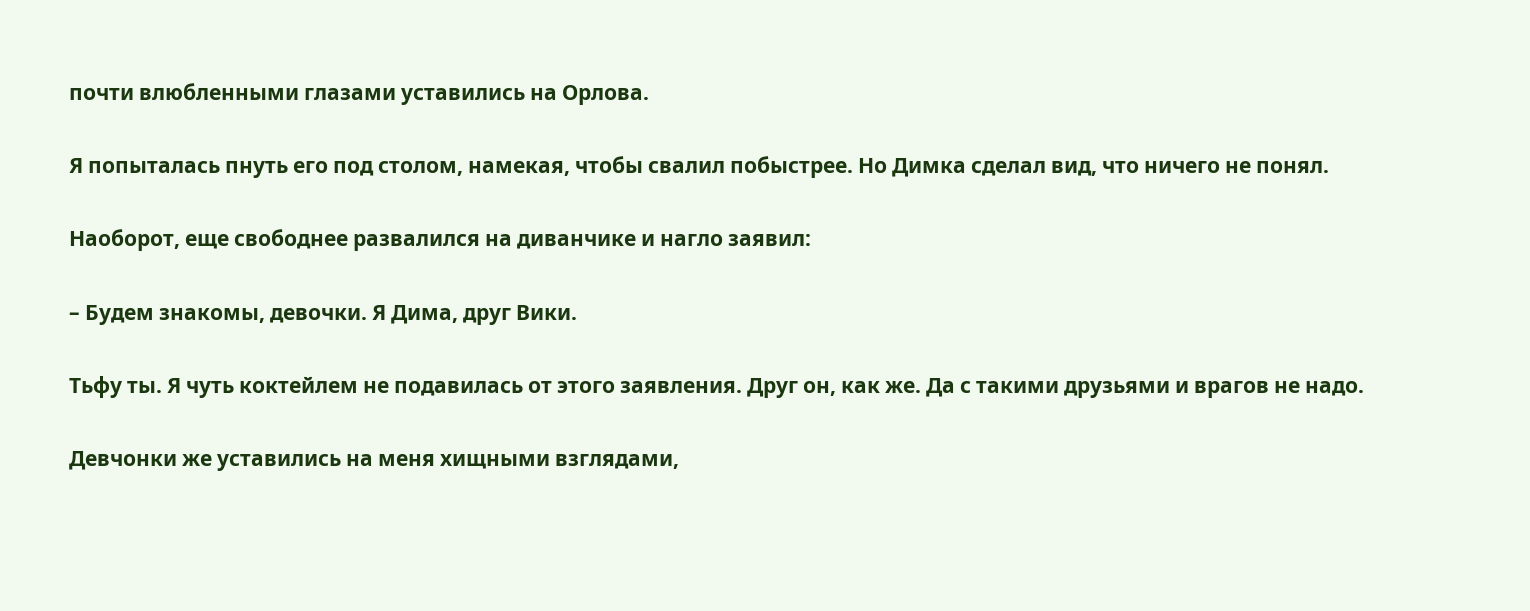почти влюбленными глазами уставились на Орлова.

Я попыталась пнуть его под столом, намекая, чтобы свалил побыстрее. Но Димка сделал вид, что ничего не понял.

Наоборот, еще свободнее развалился на диванчике и нагло заявил:

– Будем знакомы, девочки. Я Дима, друг Вики.

Тьфу ты. Я чуть коктейлем не подавилась от этого заявления. Друг он, как же. Да с такими друзьями и врагов не надо.

Девчонки же уставились на меня хищными взглядами,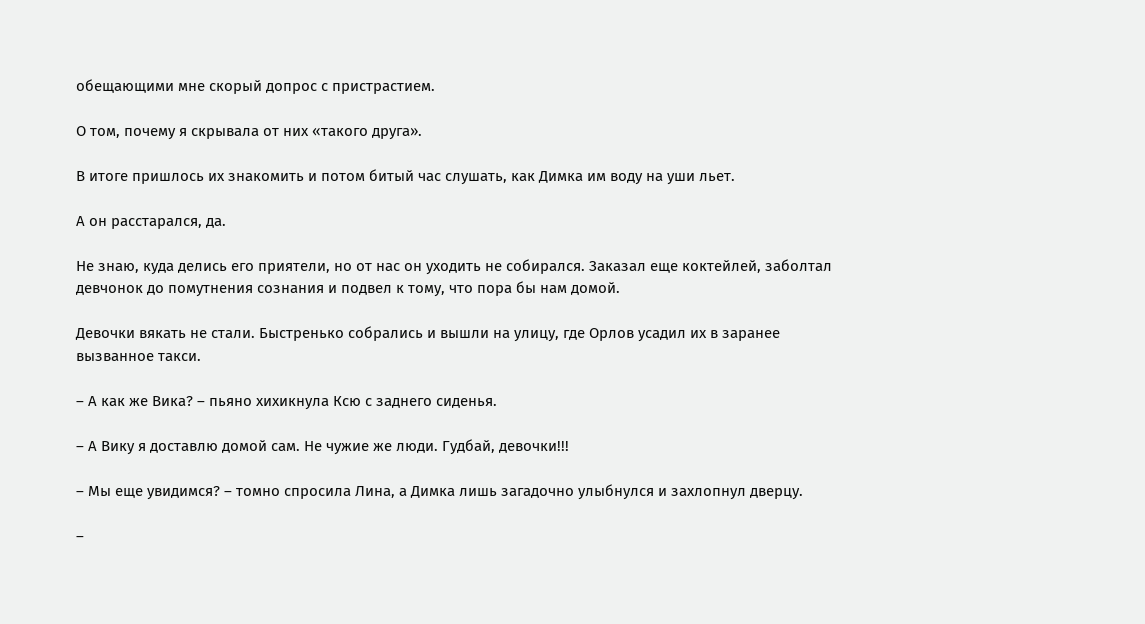обещающими мне скорый допрос с пристрастием.

О том, почему я скрывала от них «такого друга».

В итоге пришлось их знакомить и потом битый час слушать, как Димка им воду на уши льет.

А он расстарался, да.

Не знаю, куда делись его приятели, но от нас он уходить не собирался. Заказал еще коктейлей, заболтал девчонок до помутнения сознания и подвел к тому, что пора бы нам домой.

Девочки вякать не стали. Быстренько собрались и вышли на улицу, где Орлов усадил их в заранее вызванное такси.

– А как же Вика? – пьяно хихикнула Ксю с заднего сиденья.

– А Вику я доставлю домой сам. Не чужие же люди. Гудбай, девочки!!!

– Мы еще увидимся? – томно спросила Лина, а Димка лишь загадочно улыбнулся и захлопнул дверцу.

–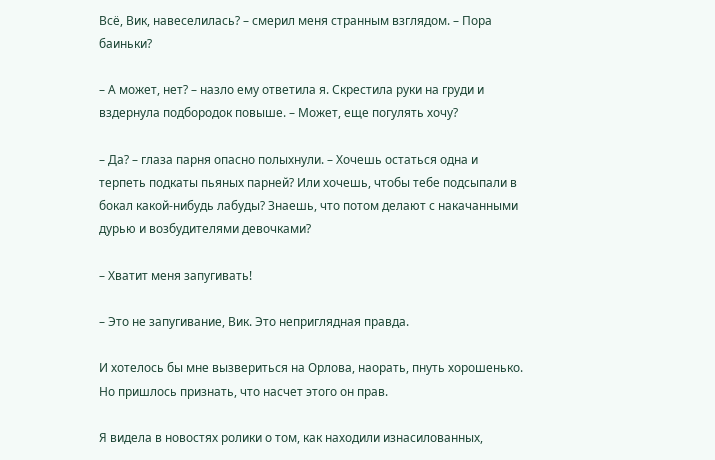Всё, Вик, навеселилась? – смерил меня странным взглядом. – Пора баиньки?

– А может, нет? – назло ему ответила я. Скрестила руки на груди и вздернула подбородок повыше. – Может, еще погулять хочу?

– Да? – глаза парня опасно полыхнули. – Хочешь остаться одна и терпеть подкаты пьяных парней? Или хочешь, чтобы тебе подсыпали в бокал какой-нибудь лабуды? Знаешь, что потом делают с накачанными дурью и возбудителями девочками?

– Хватит меня запугивать!

– Это не запугивание, Вик. Это неприглядная правда.

И хотелось бы мне вызвериться на Орлова, наорать, пнуть хорошенько. Но пришлось признать, что насчет этого он прав.

Я видела в новостях ролики о том, как находили изнасилованных,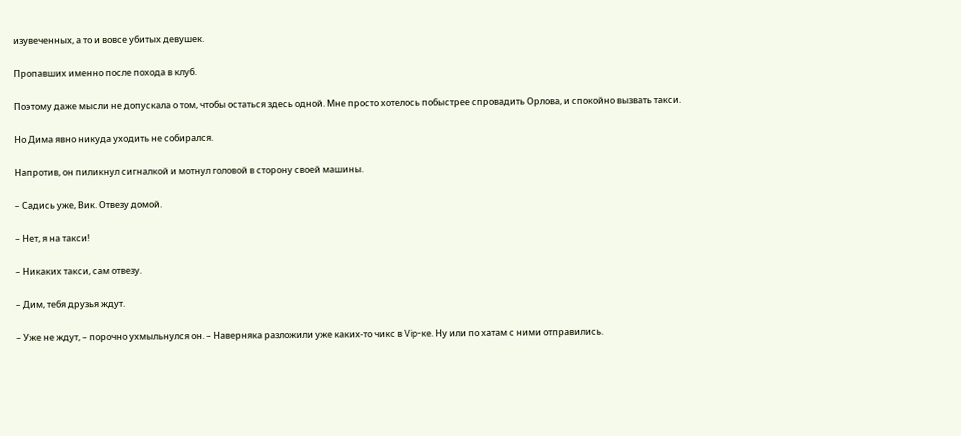изувеченных, а то и вовсе убитых девушек.

Пропавших именно после похода в клуб.

Поэтому даже мысли не допускала о том, чтобы остаться здесь одной. Мне просто хотелось побыстрее спровадить Орлова, и спокойно вызвать такси.

Но Дима явно никуда уходить не собирался.

Напротив, он пиликнул сигналкой и мотнул головой в сторону своей машины.

– Садись уже, Вик. Отвезу домой.

– Нет, я на такси!

– Никаких такси, сам отвезу.

– Дим, тебя друзья ждут.

– Уже не ждут, – порочно ухмыльнулся он. – Наверняка разложили уже каких-то чикс в Vip-ке. Ну или по хатам с ними отправились.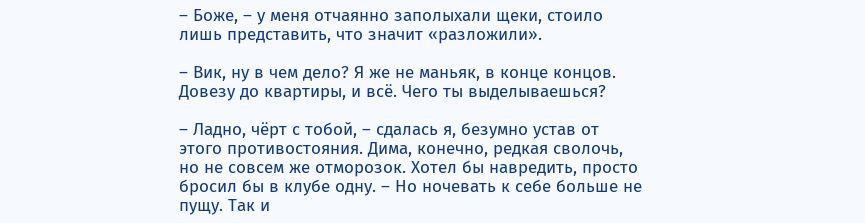– Боже, – у меня отчаянно заполыхали щеки, стоило лишь представить, что значит «разложили».

– Вик, ну в чем дело? Я же не маньяк, в конце концов. Довезу до квартиры, и всё. Чего ты выделываешься?

– Ладно, чёрт с тобой, – сдалась я, безумно устав от этого противостояния. Дима, конечно, редкая сволочь, но не совсем же отморозок. Хотел бы навредить, просто бросил бы в клубе одну. – Но ночевать к себе больше не пущу. Так и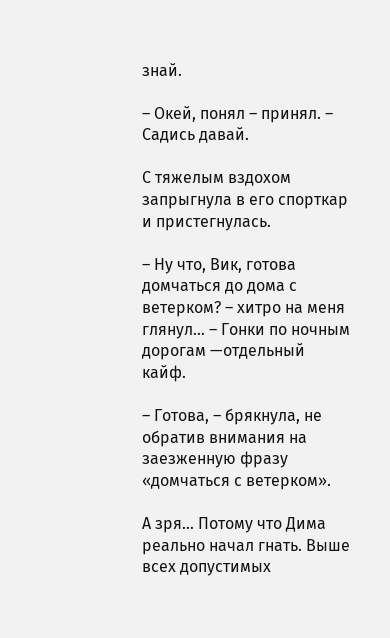знай.

– Окей, понял – принял. – Садись давай.

С тяжелым вздохом запрыгнула в его спорткар и пристегнулась.

– Ну что, Вик, готова домчаться до дома с ветерком? – хитро на меня глянул… – Гонки по ночным дорогам —отдельный кайф.

– Готова, – брякнула, не обратив внимания на заезженную фразу «домчаться с ветерком».

А зря… Потому что Дима реально начал гнать. Выше всех допустимых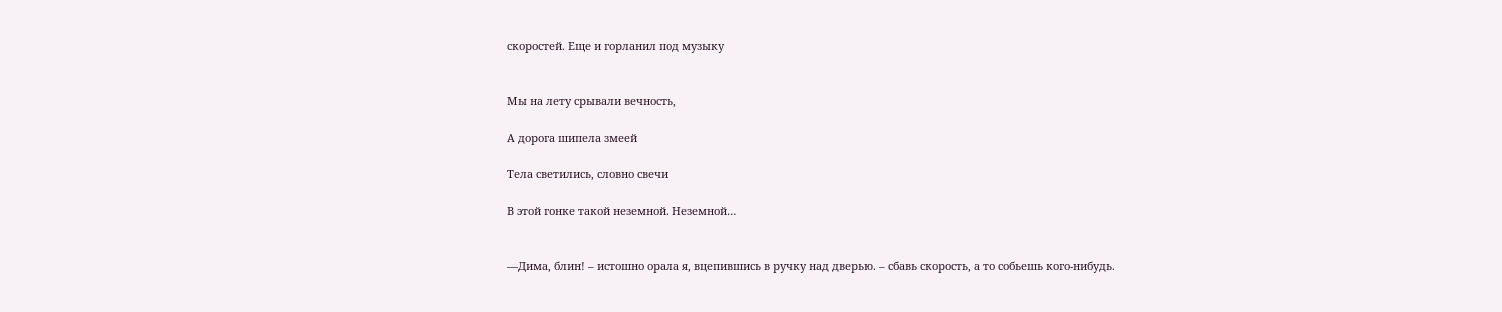скоростей. Еще и горланил под музыку


Мы на лету срывали вечность,

А дорога шипела змеей

Тела светились, словно свечи

В этой гонке такой неземной. Неземной…


—Дима, блин! – истошно орала я, вцепившись в ручку над дверью. – сбавь скорость, а то собьешь кого-нибудь.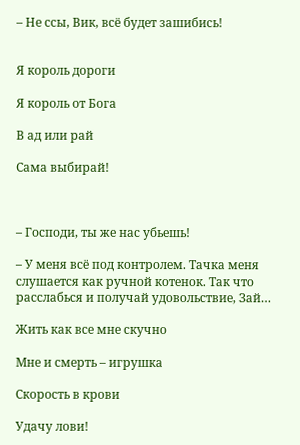– Не ссы, Вик, всё будет зашибись!


Я король дороги

Я король от Бога

В ад или рай

Сама выбирай!



– Господи, ты же нас убьешь!

– У меня всё под контролем. Тачка меня слушается как ручной котенок. Так что расслабься и получай удовольствие, Зай…

Жить как все мне скучно

Мне и смерть – игрушка

Скорость в крови

Удачу лови!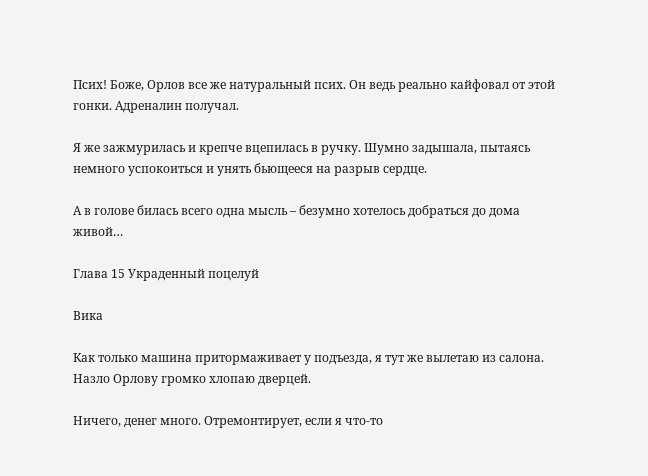Псих! Боже, Орлов все же натуральный псих. Он ведь реально кайфовал от этой гонки. Адреналин получал.

Я же зажмурилась и крепче вцепилась в ручку. Шумно задышала, пытаясь немного успокоиться и унять бьющееся на разрыв сердце.

А в голове билась всего одна мысль – безумно хотелось добраться до дома живой…

Глава 15 Украденный поцелуй

Вика

Как только машина притормаживает у подъезда, я тут же вылетаю из салона. Назло Орлову громко хлопаю дверцей.

Ничего, денег много. Отремонтирует, если я что-то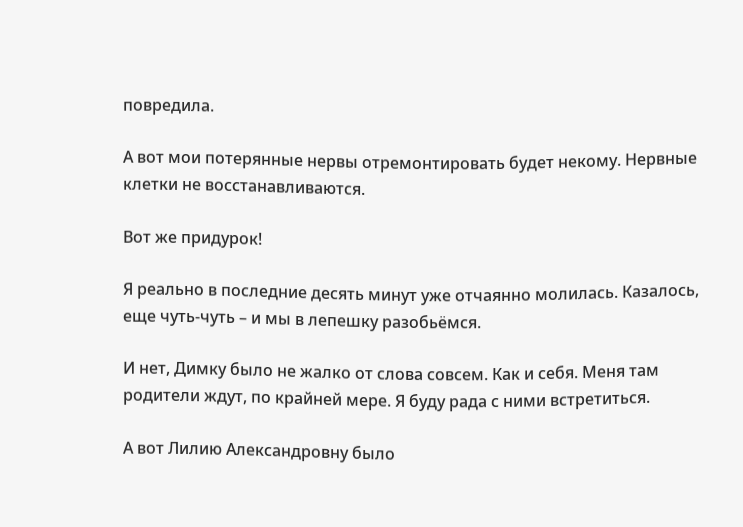повредила.

А вот мои потерянные нервы отремонтировать будет некому. Нервные клетки не восстанавливаются.

Вот же придурок!

Я реально в последние десять минут уже отчаянно молилась. Казалось, еще чуть-чуть – и мы в лепешку разобьёмся.

И нет, Димку было не жалко от слова совсем. Как и себя. Меня там родители ждут, по крайней мере. Я буду рада с ними встретиться.

А вот Лилию Александровну было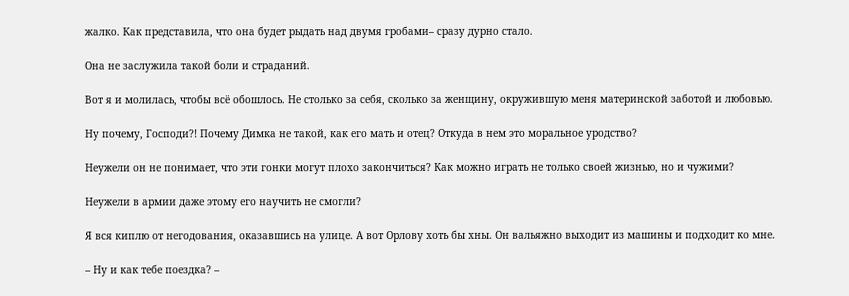жалко. Как представила, что она будет рыдать над двумя гробами– сразу дурно стало.

Она не заслужила такой боли и страданий.

Вот я и молилась, чтобы всё обошлось. Не столько за себя, сколько за женщину, окружившую меня материнской заботой и любовью.

Ну почему, Господи?! Почему Димка не такой, как его мать и отец? Откуда в нем это моральное уродство?

Неужели он не понимает, что эти гонки могут плохо закончиться? Как можно играть не только своей жизнью, но и чужими?

Неужели в армии даже этому его научить не смогли?

Я вся киплю от негодования, оказавшись на улице. А вот Орлову хоть бы хны. Он вальяжно выходит из машины и подходит ко мне.

– Ну и как тебе поездка? –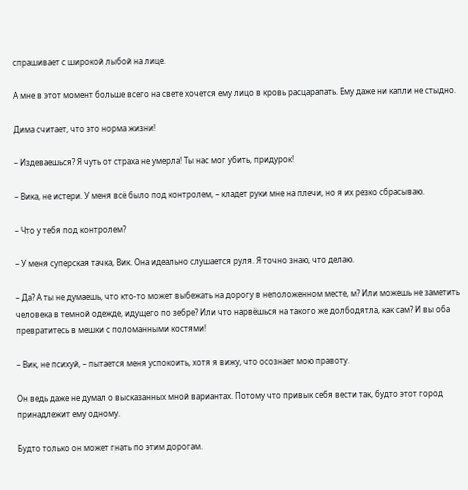спрашивает с широкой лыбой на лице.

А мне в этот момент больше всего на свете хочется ему лицо в кровь расцарапать. Ему даже ни капли не стыдно.

Дима считает, что это норма жизни!

– Издеваешься? Я чуть от страха не умерла! Ты нас мог убить, придурок!

– Вика, не истери. У меня всё было под контролем, – кладет руки мне на плечи, но я их резко сбрасываю.

– Что у тебя под контролем?

– У меня суперская тачка, Вик. Она идеально слушается руля. Я точно знаю, что делаю.

– Да? А ты не думаешь, что кто-то может выбежать на дорогу в неположенном месте, м? Или можешь не заметить человека в темной одежде, идущего по зебре? Или что нарвёшься на такого же долбодятла, как сам? И вы оба превратитесь в мешки с поломанными костями!

– Вик, не психуй, – пытается меня успокоить, хотя я вижу, что осознает мою правоту.

Он ведь даже не думал о высказанных мной вариантах. Потому что привык себя вести так, будто этот город принадлежит ему одному.

Будто только он может гнать по этим дорогам.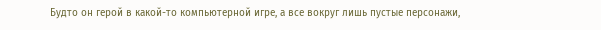Будто он герой в какой-то компьютерной игре, а все вокруг лишь пустые персонажи,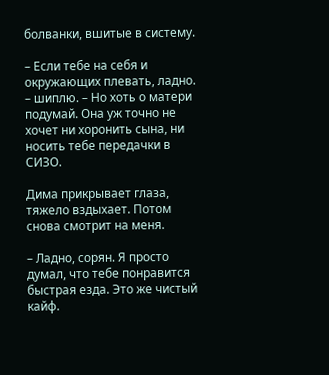болванки, вшитые в систему.

– Если тебе на себя и окружающих плевать, ладно. – шиплю. – Но хоть о матери подумай. Она уж точно не хочет ни хоронить сына, ни носить тебе передачки в СИЗО.

Дима прикрывает глаза, тяжело вздыхает. Потом снова смотрит на меня.

– Ладно, сорян. Я просто думал, что тебе понравится быстрая езда. Это же чистый кайф.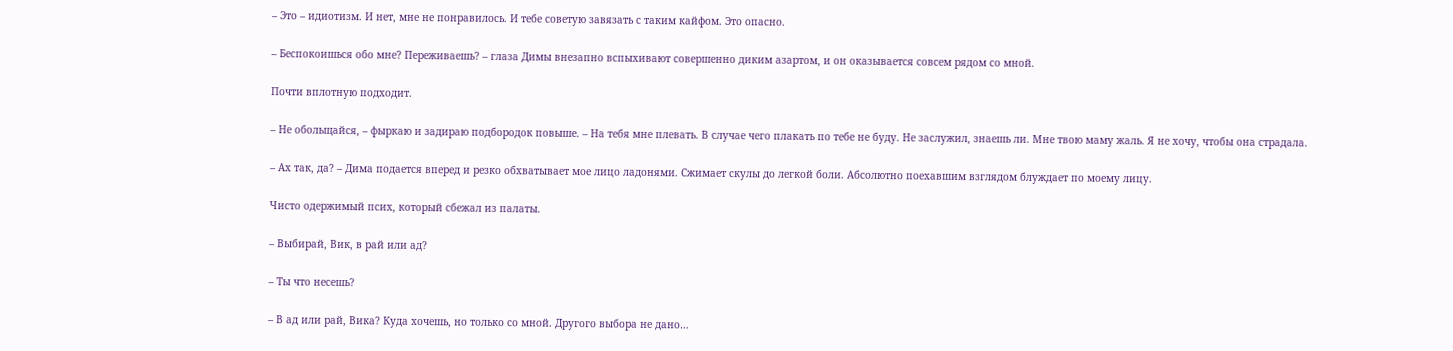– Это – идиотизм. И нет, мне не понравилось. И тебе советую завязать с таким кайфом. Это опасно.

– Беспокоишься обо мне? Переживаешь? – глаза Димы внезапно вспыхивают совершенно диким азартом, и он оказывается совсем рядом со мной.

Почти вплотную подходит.

– Не обольщайся, – фыркаю и задираю подбородок повыше. – На тебя мне плевать. В случае чего плакать по тебе не буду. Не заслужил, знаешь ли. Мне твою маму жаль. Я не хочу, чтобы она страдала.

– Ах так, да? – Дима подается вперед и резко обхватывает мое лицо ладонями. Сжимает скулы до легкой боли. Абсолютно поехавшим взглядом блуждает по моему лицу.

Чисто одержимый псих, который сбежал из палаты.

– Выбирай, Вик, в рай или ад?

– Ты что несешь?

– В ад или рай, Вика? Куда хочешь, но только со мной. Другого выбора не дано…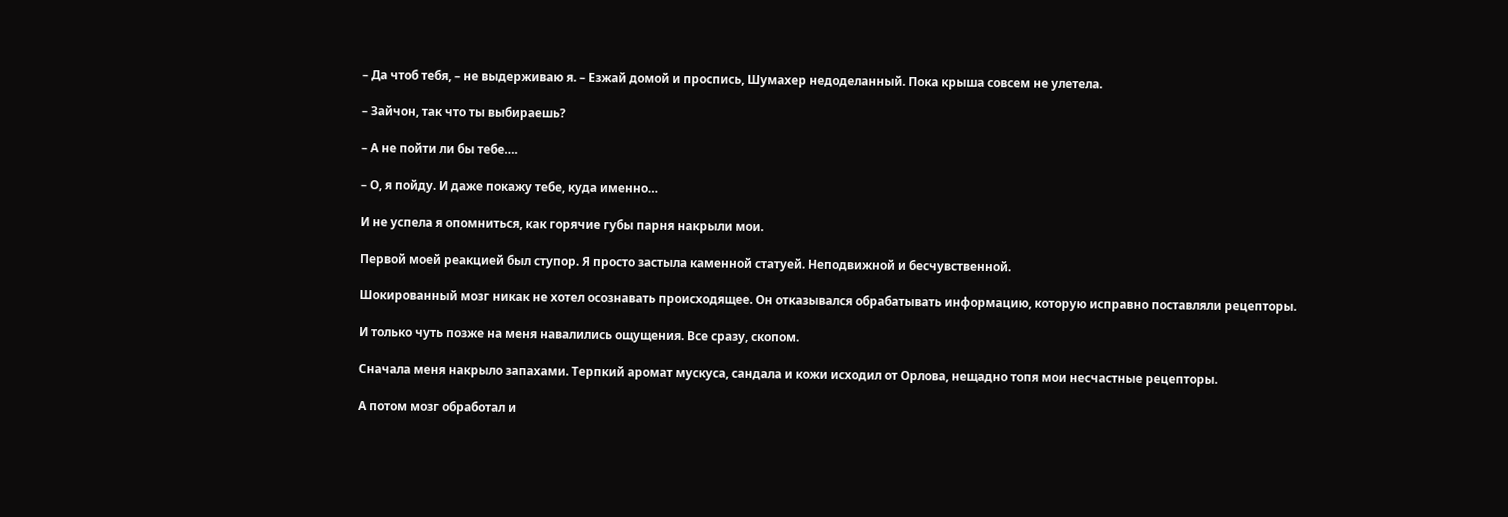– Да чтоб тебя, – не выдерживаю я. – Езжай домой и проспись, Шумахер недоделанный. Пока крыша совсем не улетела.

– Зайчон, так что ты выбираешь?

– А не пойти ли бы тебе….

– О, я пойду. И даже покажу тебе, куда именно…

И не успела я опомниться, как горячие губы парня накрыли мои.

Первой моей реакцией был ступор. Я просто застыла каменной статуей. Неподвижной и бесчувственной.

Шокированный мозг никак не хотел осознавать происходящее. Он отказывался обрабатывать информацию, которую исправно поставляли рецепторы.

И только чуть позже на меня навалились ощущения. Все сразу, скопом.

Сначала меня накрыло запахами. Терпкий аромат мускуса, сандала и кожи исходил от Орлова, нещадно топя мои несчастные рецепторы.

А потом мозг обработал и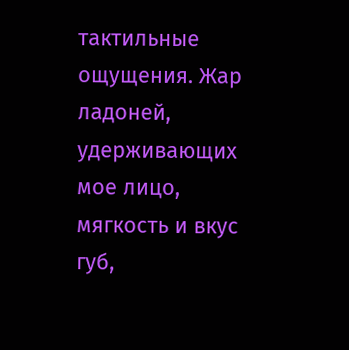тактильные ощущения. Жар ладоней, удерживающих мое лицо, мягкость и вкус губ,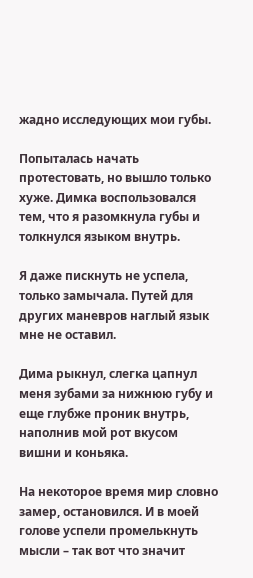жадно исследующих мои губы.

Попыталась начать протестовать, но вышло только хуже. Димка воспользовался тем, что я разомкнула губы и толкнулся языком внутрь.

Я даже пискнуть не успела, только замычала. Путей для других маневров наглый язык мне не оставил.

Дима рыкнул, слегка цапнул меня зубами за нижнюю губу и еще глубже проник внутрь, наполнив мой рот вкусом вишни и коньяка.

На некоторое время мир словно замер, остановился. И в моей голове успели промелькнуть мысли – так вот что значит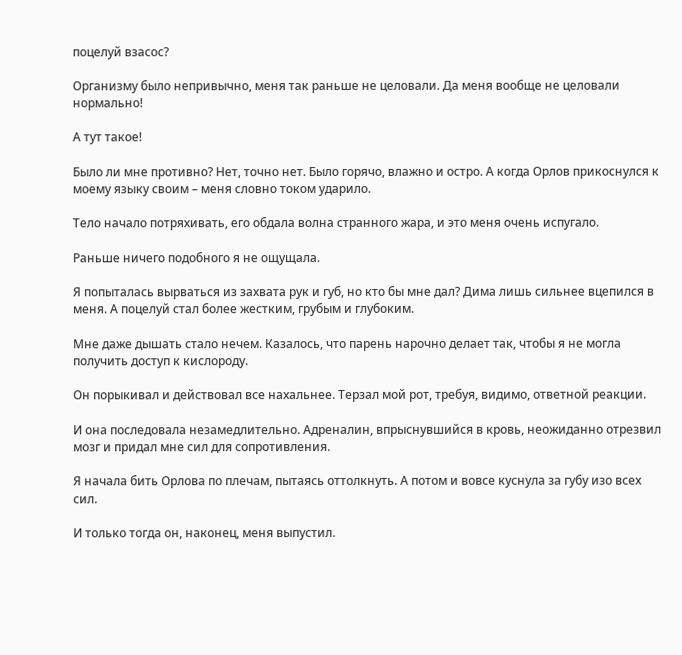поцелуй взасос?

Организму было непривычно, меня так раньше не целовали. Да меня вообще не целовали нормально!

А тут такое!

Было ли мне противно? Нет, точно нет. Было горячо, влажно и остро. А когда Орлов прикоснулся к моему языку своим – меня словно током ударило.

Тело начало потряхивать, его обдала волна странного жара, и это меня очень испугало.

Раньше ничего подобного я не ощущала.

Я попыталась вырваться из захвата рук и губ, но кто бы мне дал? Дима лишь сильнее вцепился в меня. А поцелуй стал более жестким, грубым и глубоким.

Мне даже дышать стало нечем. Казалось, что парень нарочно делает так, чтобы я не могла получить доступ к кислороду.

Он порыкивал и действовал все нахальнее. Терзал мой рот, требуя, видимо, ответной реакции.

И она последовала незамедлительно. Адреналин, впрыснувшийся в кровь, неожиданно отрезвил мозг и придал мне сил для сопротивления.

Я начала бить Орлова по плечам, пытаясь оттолкнуть. А потом и вовсе куснула за губу изо всех сил.

И только тогда он, наконец, меня выпустил.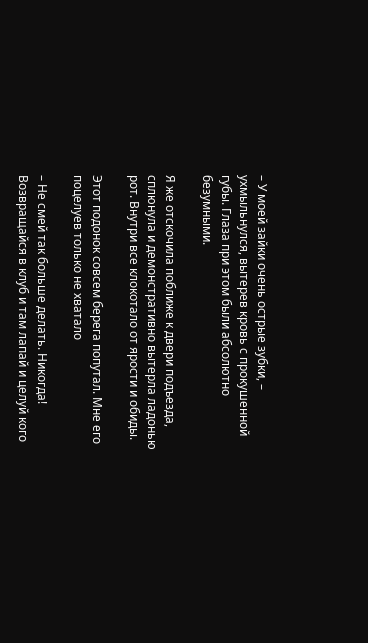– У моей зайки очень острые зубки, – ухмыльнулся, вытерев кровь с прокушенной губы. Глаза при этом были абсолютно безумными.

Я же отскочила поближе к двери подъезда, сплюнула и демонстративно вытерла ладонью рот. Внутри все клокотало от ярости и обиды.

Этот подонок совсем берега попутал. Мне его поцелуев только не хватало

– Не смей так больше делать. Никогда! Возвращайся в клуб и там лапай и целуй кого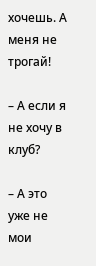хочешь. А меня не трогай!

– А если я не хочу в клуб?

– А это уже не мои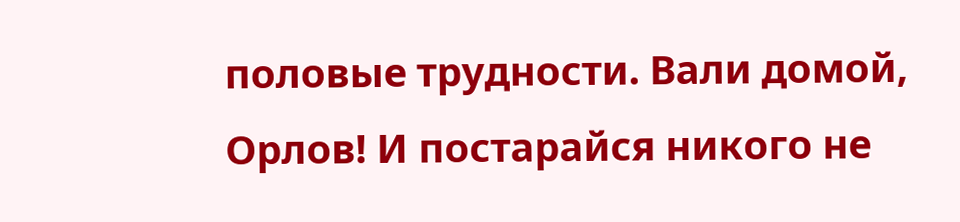половые трудности. Вали домой, Орлов! И постарайся никого не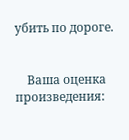убить по дороге.


    Ваша оценка произведения: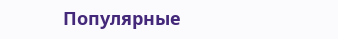Популярные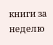книги за неделю